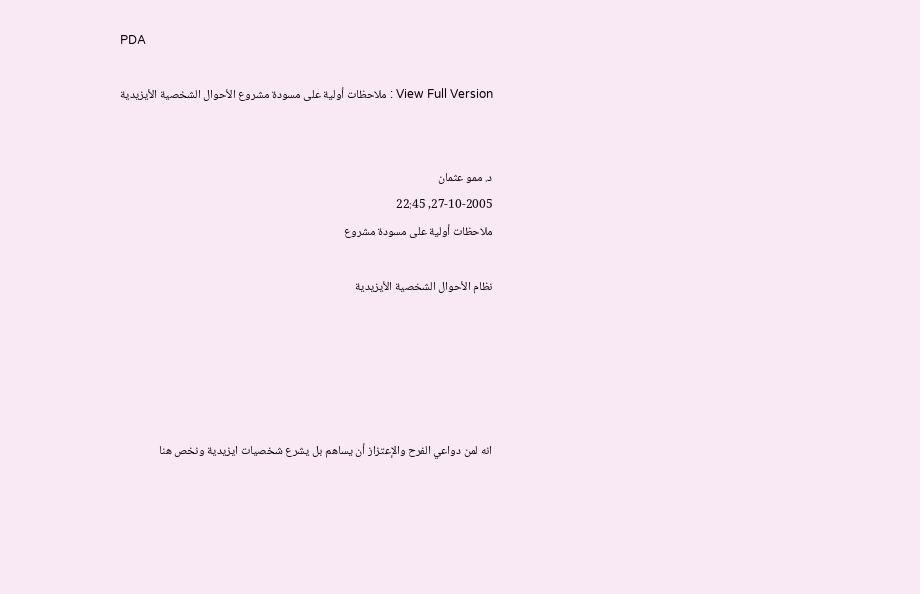PDA

View Full Version : ملاحظات أولية على مسودة مشروع الأحوال الشخصية الأيزيدية


د. ممو عثمان
27-10-2005, 22:45
ملاحظات أولية على مسودة مشروع

نظام الأحوال الشخصية الأيزيدية





انه لمن دواعي الفرح والإعتزاز أن يساهم بل يشرع شخصيات ايزيدية ونخص هنا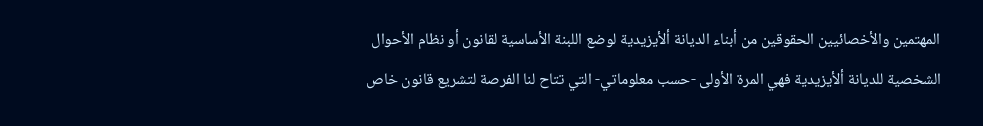المهتمين والأخصائيين الحقوقين من أبناء الديانة ألأيزيدية لوضع اللبنة الأساسية لقانون أو نظام الأحوال الشخصية للديانة ألأيزيدية فهي المرة الأولى -حسب معلوماتي- التي تتاح لنا الفرصة لتشريع قانون خاص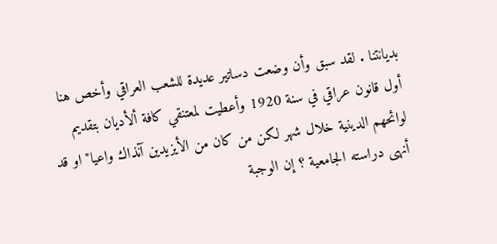بديانتنا . لقد سبق وأن وضعت دساتير عديدة للشعب العراقي وأخص هنا أول قانون عراقي في سنة 1920 وأعطيت لمعتنقي كافة ألأديان بتقديم لوائحهم الدينية خلال شهر لكن من كان من الأيزيدين آنذاك واعيا" او قد أنهى دراسته الجامعية ؟ إن الوجبة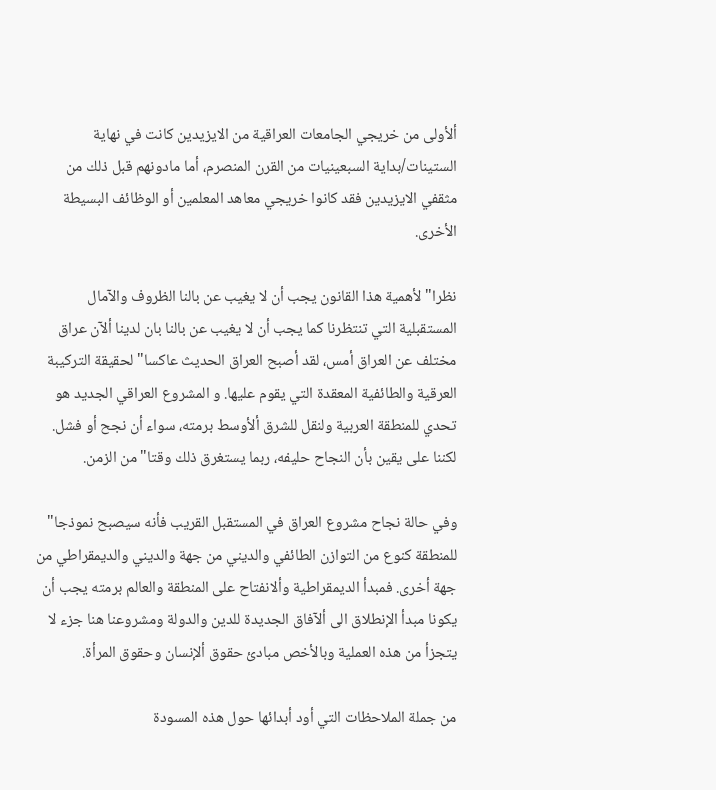ألأولى من خريجي الجامعات العراقية من الايزيدين كانت في نهاية الستينات/بداية السبعينيات من القرن المنصرم، أما مادونهم قبل ذلك من مثقفي الايزيدين فقد كانوا خريجي معاهد المعلمين أو الوظائف البسيطة الأخرى.

نظرا" لأهمية هذا القانون يجب أن لا يغيب عن بالنا الظروف والآمال المستقبلية التي تنتظرنا كما يجب أن لا يغيب عن بالنا بان لدينا ألآن عراق مختلف عن العراق أمس، لقد أصبح العراق الحديث عاكسا" لحقيقة التركيبة العرقية والطائفية المعقدة التي يقوم عليها. و المشروع العراقي الجديد هو تحدي للمنطقة العربية ولنقل للشرق ألأوسط برمته، سواء أن نجح أو فشل. لكننا على يقين بأن النجاح حليفه، ربما يستغرق ذلك وقتا" من الزمن.

وفي حالة نجاح مشروع العراق في المستقبل القريب فأنه سيصبح نموذجا" للمنطقة كنوع من التوازن الطائفي والديني من جهة والديني والديمقراطي من جهة أخرى. فمبدأ الديمقراطية وألانفتاح على المنطقة والعالم برمته يجب أن يكونا مبدأ الإنطلاق الى ألآفاق الجديدة للدين والدولة ومشروعنا هنا جزء لا يتجزأ من هذه العملية وبالأخص مبادئ حقوق ألإنسان وحقوق المرأة.

من جملة الملاحظات التي أود أبدائها حول هذه المسودة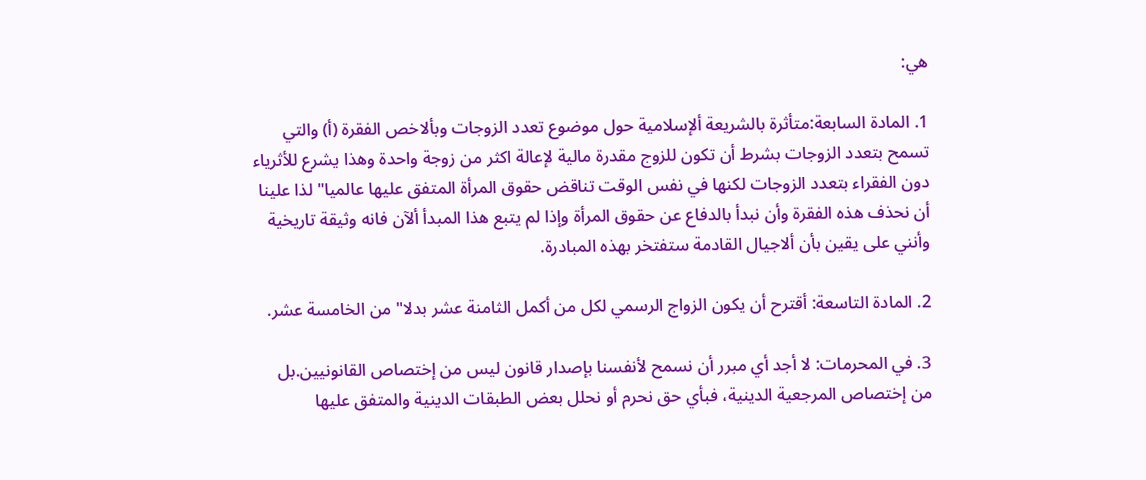هي:

1. المادة السابعة:متأثرة بالشريعة ألإسلامية حول موضوع تعدد الزوجات وبألاخص الفقرة (أ) والتي تسمح بتعدد الزوجات بشرط أن تكون للزوج مقدرة مالية لإعالة اكثر من زوجة واحدة وهذا يشرع للأثرياء دون الفقراء بتعدد الزوجات لكنها في نفس الوقت تناقض حقوق المرأة المتفق عليها عالميا" لذا علينا أن نحذف هذه الفقرة وأن نبدأ بالدفاع عن حقوق المرأة وإذا لم يتبع هذا المبدأ ألآن فانه وثيقة تاريخية وأنني على يقين بأن ألاجيال القادمة ستفتخر بهذه المبادرة.

2. المادة التاسعة: أقترح أن يكون الزواج الرسمي لكل من أكمل الثامنة عشر بدلا" من الخامسة عشر.

3. في المحرمات: لا أجد أي مبرر أن نسمح لأنفسنا بإصدار قانون ليس من إختصاص القانونيين.بل من إختصاص المرجعية الدينية، فبأي حق نحرم أو نحلل بعض الطبقات الدينية والمتفق عليها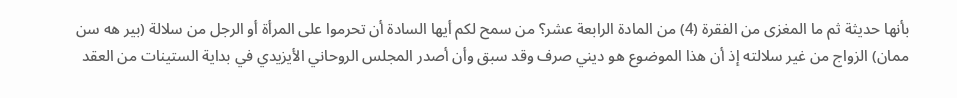بأنها حديثة ثم ما المغزى من الفقرة (4) من المادة الرابعة عشر؟ من سمح لكم أيها السادة أن تحرموا على المرأة أو الرجل من سلالة (بير هه سن ممان) الزواج من غير سلالته إذ أن هذا الموضوع هو ديني صرف وقد سبق وأن أصدر المجلس الروحاني الأيزيدي في بداية الستينات من العقد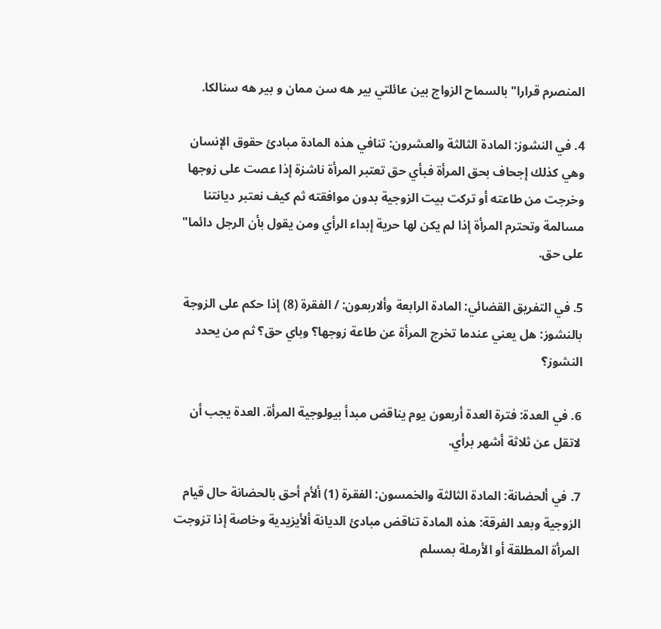المنصرم قرارا" بالسماح الزواج بين عائلتي بير هه سن ممان و بير هه سنالكا.

4. في النشوز: المادة الثالثة والعشرون: تنافي هذه المادة مبادئ حقوق الإنسان وهي كذلك إجحاف بحق المرأة فبأي حق تعتبر المرأة ناشزة إذا عصت على زوجها وخرجت من طاعته أو تركت بيت الزوجية بدون موافقته ثم كيف نعتبر ديانتنا مسالمة وتحترم المرأة إذا لم يكن لها حرية إبداء الرأي ومن يقول بأن الرجل دائما" على حق.

5. في التفريق القضائي: المادة الرابعة وألاربعون: / الفقرة (8) إذا حكم على الزوجة بالنشوز: هل يعني عندما تخرج المرأة عن طاعة زوجها؟ وباي حق؟ ثم من يحدد النشوز؟

6. في العدة: فترة العدة أربعون يوم يناقض مبدأ بيولوجية المرأة. العدة يجب أن لاتقل عن ثلاثة أشهر برأي.

7. في ألحضانة: المادة الثالثة والخمسون: الفقرة (1) ألأم أحق بالحضانة حال قيام الزوجية وبعد الفرقة: هذه المادة تناقض مبادئ الديانة ألأيزيدية وخاصة إذا تزوجت المرأة المطلقة أو الأرملة بمسلم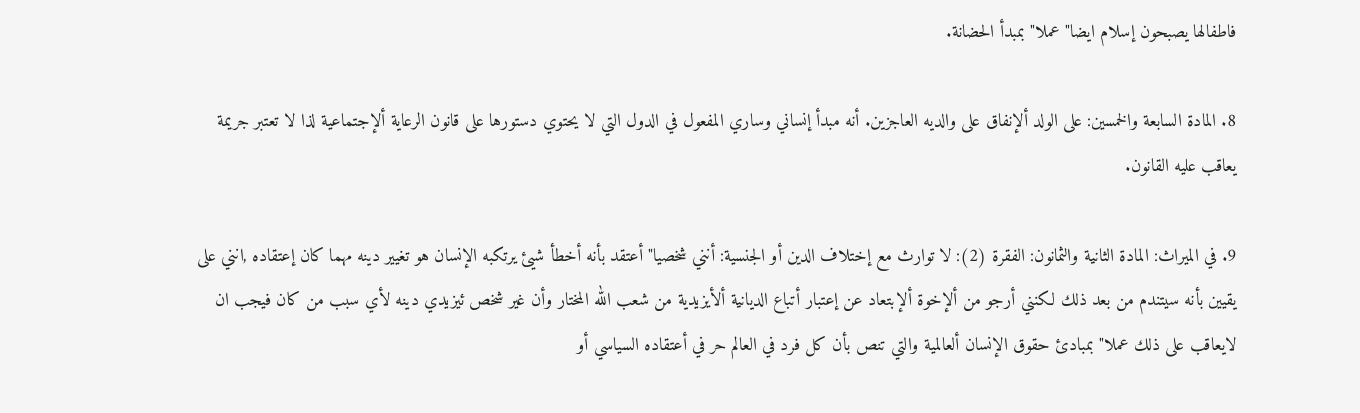فاطفالها يصبحون إسلام ايضا" عملا" بمبدأ الحضانة.

8. المادة السابعة والخمسين: على الولد ألإنفاق على والديه العاجزين. أنه مبدأ إنساني وساري المفعول في الدول التي لا يحتوي دستورها على قانون الرعاية ألإجتماعية لذا لا تعتبر جريمة يعاقب عليه القانون.

9. في الميراث: المادة الثانية والثمانون: الفقرة (2): لا توارث مع إختلاف الدين أو الجنسية: أنني شخصيا" أعتقد بأنه أخطأ شيئ يرتكبه الإنسان هو تغيير دينه مهما كان إعتقاده ,انني على يقيين بأنه سيتندم من بعد ذلك لكنني أرجو من ألإخوة ألإبتعاد عن إعتبار أتباع الديانية ألأيزيدية من شعب الله المختار وأن غير شخص ئيزيدي دينه لأي سبب من كان فيجب ان لايعاقب على ذلك عملا" بمبادئ حقوق الإنسان ألعالمية والتي تنص بأن كل فرد في العالم حر في أعتقاده السياسي أو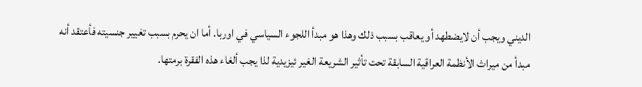الديني ويجب أن لايضطهد أو يعاقب بسبب ذلك وهذا هو مبدأ اللجوء السياسي في اوربا. أما ان يحرم بسبب تغيير جنسيته فأعتقد أنه مبدأ من ميراث الأنظمة العراقية السابقة تحت تأثير الشريعة الغير ئيزيدية لذا يجب ألغاء هذه الفقرة برمتها.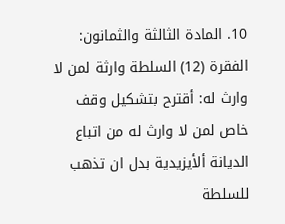10. المادة الثالثة والثمانون: الفقرة (12) السلطة وارثة لمن لا وارث له: أقترح بتشكيل وقف خاص لمن لا وارث له من اتباع الديانة ألأيزيدية بدل ان تذهب للسلطة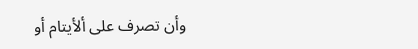وأن تصرف على ألأيتام أو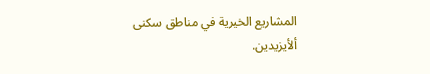المشاريع الخيرية في مناطق سكنى ألأيزيدين.